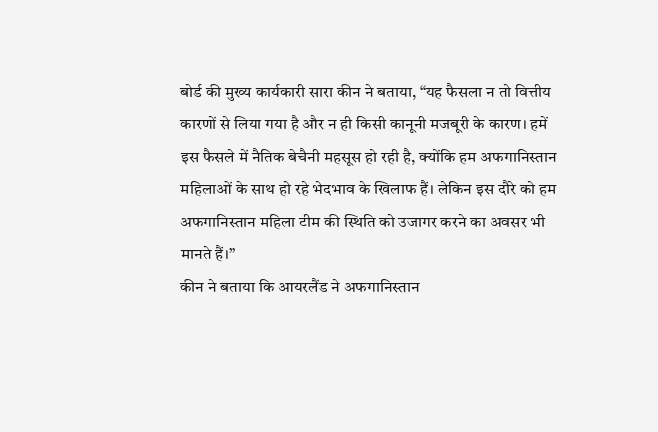बोर्ड की मुख्य कार्यकारी सारा कीन ने बताया, “यह फैसला न तो वित्तीय कारणों से लिया गया है और न ही किसी कानूनी मजबूरी के कारण। हमें इस फैसले में नैतिक बेचैनी महसूस हो रही है, क्योंकि हम अफगानिस्तान महिलाओं के साथ हो रहे भेदभाव के खिलाफ हैं। लेकिन इस दौरे को हम अफगानिस्तान महिला टीम की स्थिति को उजागर करने का अवसर भी मानते हैं।”
कीन ने बताया कि आयरलैंड ने अफगानिस्तान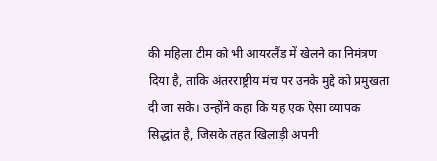की महिला टीम को भी आयरलैंड में खेलने का निमंत्रण दिया है, ताकि अंतरराष्ट्रीय मंच पर उनके मुद्दे को प्रमुखता दी जा सके। उन्होंने कहा कि यह एक ऐसा व्यापक सिद्धांत है, जिसके तहत खिलाड़ी अपनी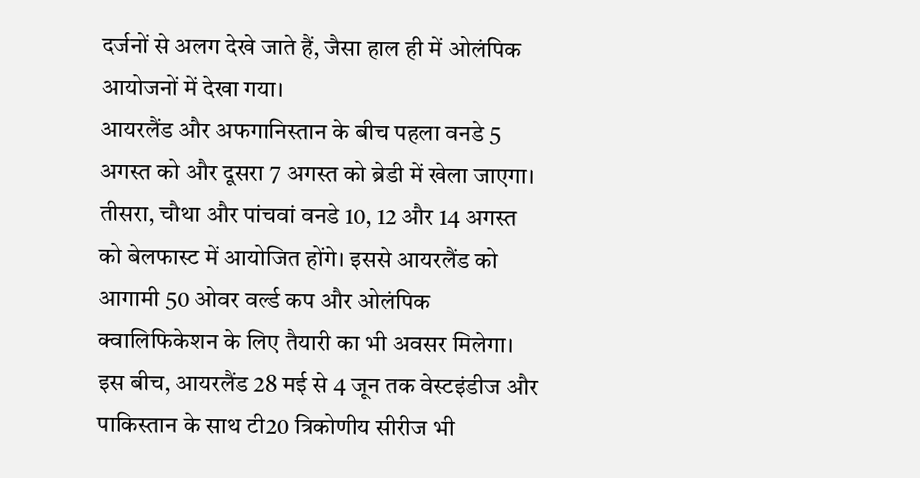दर्जनों से अलग देखे जाते हैं, जैसा हाल ही में ओलंपिक आयोजनों में देखा गया।
आयरलैंड और अफगानिस्तान के बीच पहला वनडे 5 अगस्त को और दूसरा 7 अगस्त को ब्रेडी में खेला जाएगा। तीसरा, चौथा और पांचवां वनडे 10, 12 और 14 अगस्त को बेलफास्ट में आयोजित होंगे। इससे आयरलैंड को आगामी 50 ओवर वर्ल्ड कप और ओलंपिक क्वालिफिकेशन के लिए तैयारी का भी अवसर मिलेगा।
इस बीच, आयरलैंड 28 मई से 4 जून तक वेस्टइंडीज और पाकिस्तान के साथ टी20 त्रिकोणीय सीरीज भी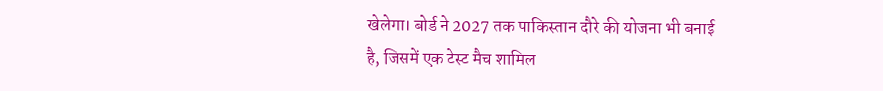खेलेगा। बोर्ड ने 2027 तक पाकिस्तान दौरे की योजना भी बनाई है, जिसमें एक टेस्ट मैच शामिल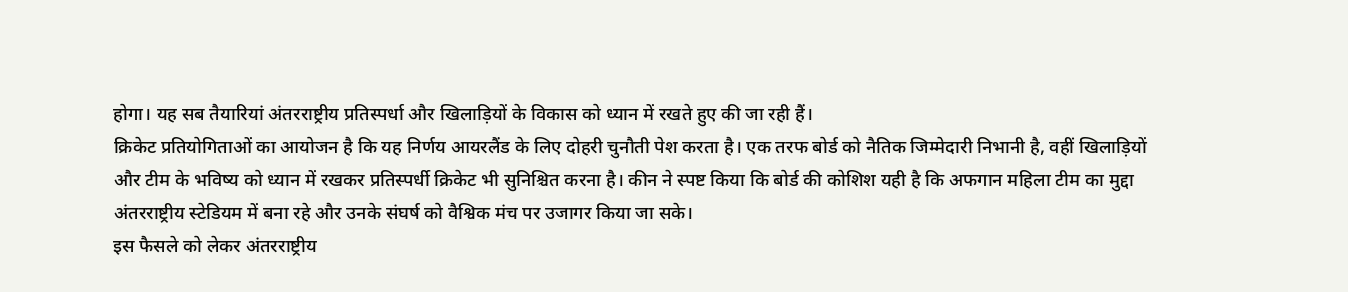होगा। यह सब तैयारियां अंतरराष्ट्रीय प्रतिस्पर्धा और खिलाड़ियों के विकास को ध्यान में रखते हुए की जा रही हैं।
क्रिकेट प्रतियोगिताओं का आयोजन है कि यह निर्णय आयरलैंड के लिए दोहरी चुनौती पेश करता है। एक तरफ बोर्ड को नैतिक जिम्मेदारी निभानी है, वहीं खिलाड़ियों और टीम के भविष्य को ध्यान में रखकर प्रतिस्पर्धी क्रिकेट भी सुनिश्चित करना है। कीन ने स्पष्ट किया कि बोर्ड की कोशिश यही है कि अफगान महिला टीम का मुद्दा अंतरराष्ट्रीय स्टेडियम में बना रहे और उनके संघर्ष को वैश्विक मंच पर उजागर किया जा सके।
इस फैसले को लेकर अंतरराष्ट्रीय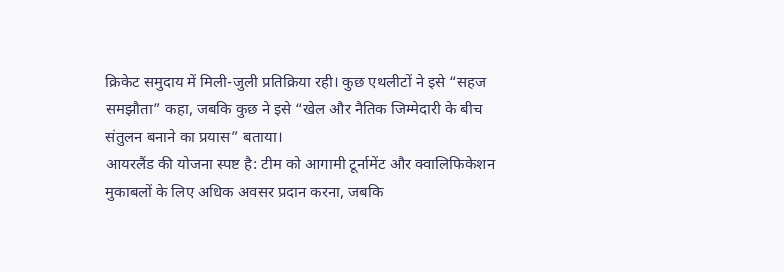क्रिकेट समुदाय में मिली-जुली प्रतिक्रिया रही। कुछ एथलीटों ने इसे “सहज समझौता” कहा, जबकि कुछ ने इसे “खेल और नैतिक जिम्मेदारी के बीच संतुलन बनाने का प्रयास” बताया।
आयरलैंड की योजना स्पष्ट है: टीम को आगामी टूर्नामेंट और क्वालिफिकेशन मुकाबलों के लिए अधिक अवसर प्रदान करना, जबकि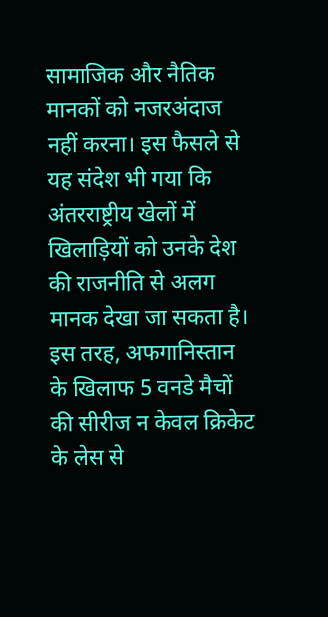सामाजिक और नैतिक मानकों को नजरअंदाज नहीं करना। इस फैसले से यह संदेश भी गया कि अंतरराष्ट्रीय खेलों में खिलाड़ियों को उनके देश की राजनीति से अलग मानक देखा जा सकता है।
इस तरह, अफगानिस्तान के खिलाफ 5 वनडे मैचों की सीरीज न केवल क्रिकेट के लेस से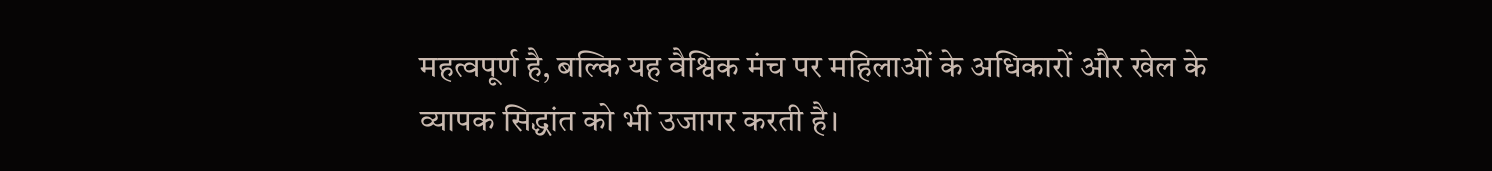महत्वपूर्ण है, बल्कि यह वैश्विक मंच पर महिलाओं के अधिकारों और खेल के व्यापक सिद्धांत को भी उजागर करती है।